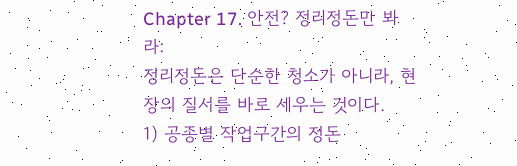Chapter 17. 안전? 정리정돈만 봐라:
정리정돈은 단순한 청소가 아니라, 현장의 질서를 바로 세우는 것이다.
1) 공종별 작업구간의 정돈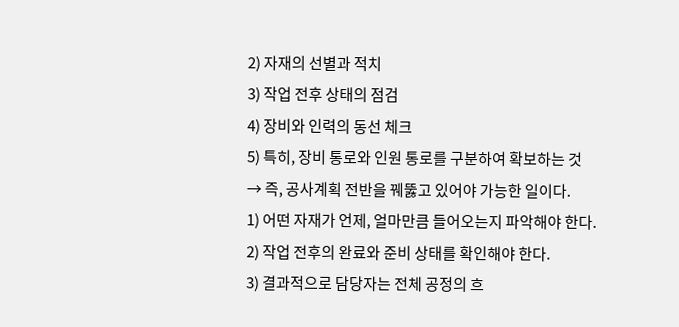2) 자재의 선별과 적치
3) 작업 전후 상태의 점검
4) 장비와 인력의 동선 체크
5) 특히, 장비 통로와 인원 통로를 구분하여 확보하는 것
→ 즉, 공사계획 전반을 꿰뚫고 있어야 가능한 일이다.
1) 어떤 자재가 언제, 얼마만큼 들어오는지 파악해야 한다.
2) 작업 전후의 완료와 준비 상태를 확인해야 한다.
3) 결과적으로 담당자는 전체 공정의 흐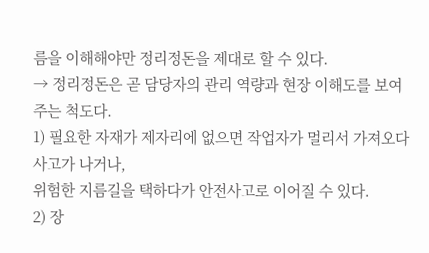름을 이해해야만 정리정돈을 제대로 할 수 있다.
→ 정리정돈은 곧 담당자의 관리 역량과 현장 이해도를 보여주는 척도다.
1) 필요한 자재가 제자리에 없으면 작업자가 멀리서 가져오다 사고가 나거나,
위험한 지름길을 택하다가 안전사고로 이어질 수 있다.
2) 장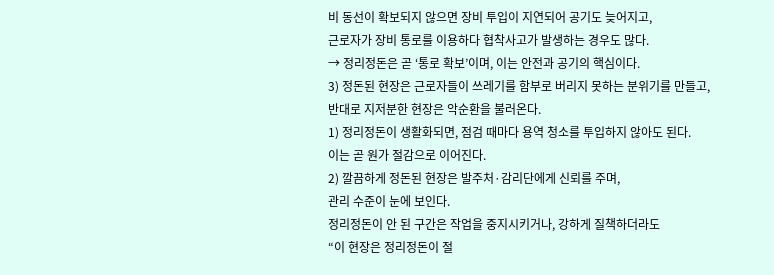비 동선이 확보되지 않으면 장비 투입이 지연되어 공기도 늦어지고,
근로자가 장비 통로를 이용하다 협착사고가 발생하는 경우도 많다.
→ 정리정돈은 곧 ‘통로 확보’이며, 이는 안전과 공기의 핵심이다.
3) 정돈된 현장은 근로자들이 쓰레기를 함부로 버리지 못하는 분위기를 만들고,
반대로 지저분한 현장은 악순환을 불러온다.
1) 정리정돈이 생활화되면, 점검 때마다 용역 청소를 투입하지 않아도 된다.
이는 곧 원가 절감으로 이어진다.
2) 깔끔하게 정돈된 현장은 발주처·감리단에게 신뢰를 주며,
관리 수준이 눈에 보인다.
정리정돈이 안 된 구간은 작업을 중지시키거나, 강하게 질책하더라도
“이 현장은 정리정돈이 절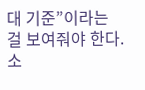대 기준”이라는 걸 보여줘야 한다.
소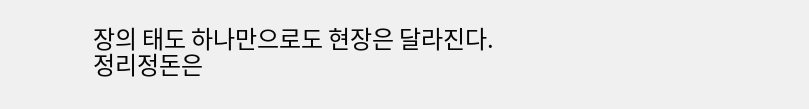장의 태도 하나만으로도 현장은 달라진다.
정리정돈은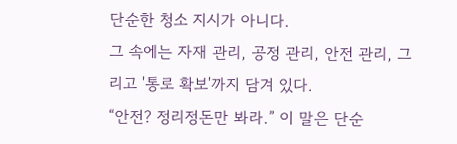단순한 청소 지시가 아니다.
그 속에는 자재 관리, 공정 관리, 안전 관리, 그리고 '통로 확보'까지 담겨 있다.
“안전? 정리정돈만 봐라.” 이 말은 단순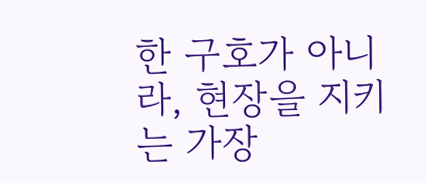한 구호가 아니라, 현장을 지키는 가장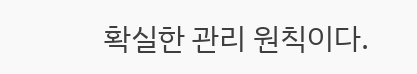확실한 관리 원칙이다.